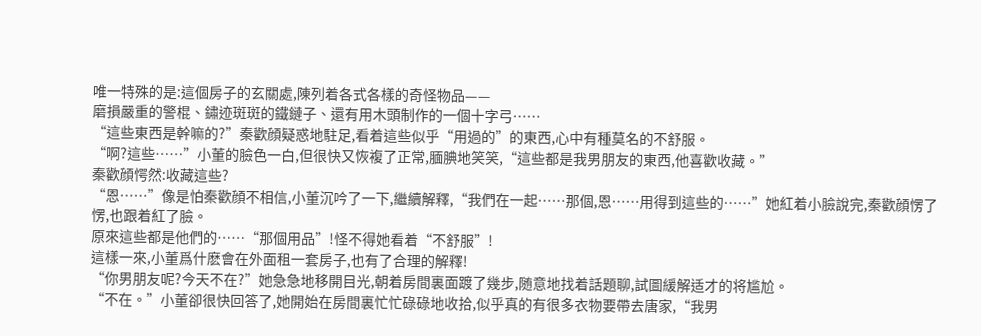唯一特殊的是:這個房子的玄關處,陳列着各式各樣的奇怪物品——
磨損嚴重的警棍、鏽迹斑斑的鐵鏈子、還有用木頭制作的一個十字弓……
“這些東西是幹嘛的?”秦歡顔疑惑地駐足,看着這些似乎“用過的”的東西,心中有種莫名的不舒服。
“啊?這些……”小董的臉色一白,但很快又恢複了正常,腼腆地笑笑,“這些都是我男朋友的東西,他喜歡收藏。”
秦歡顔愕然:收藏這些?
“恩……”像是怕秦歡顔不相信,小董沉吟了一下,繼續解釋,“我們在一起……那個,恩……用得到這些的……”她紅着小臉說完,秦歡顔愣了愣,也跟着紅了臉。
原來這些都是他們的……“那個用品”!怪不得她看着“不舒服”!
這樣一來,小董爲什麽會在外面租一套房子,也有了合理的解釋!
“你男朋友呢?今天不在?”她急急地移開目光,朝着房間裏面踱了幾步,随意地找着話題聊,試圖緩解适才的将尴尬。
“不在。”小董卻很快回答了,她開始在房間裏忙忙碌碌地收拾,似乎真的有很多衣物要帶去唐家,“我男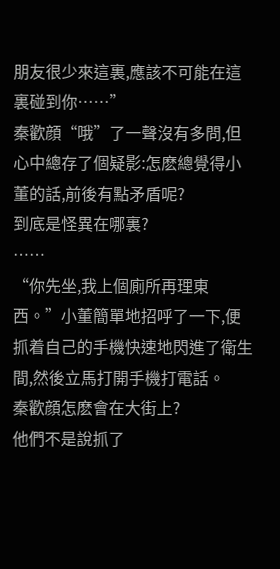朋友很少來這裏,應該不可能在這裏碰到你……”
秦歡顔“哦”了一聲沒有多問,但心中總存了個疑影:怎麽總覺得小董的話,前後有點矛盾呢?
到底是怪異在哪裏?
……
“你先坐,我上個廁所再理東西。”小董簡單地招呼了一下,便抓着自己的手機快速地閃進了衛生間,然後立馬打開手機打電話。
秦歡顔怎麽會在大街上?
他們不是說抓了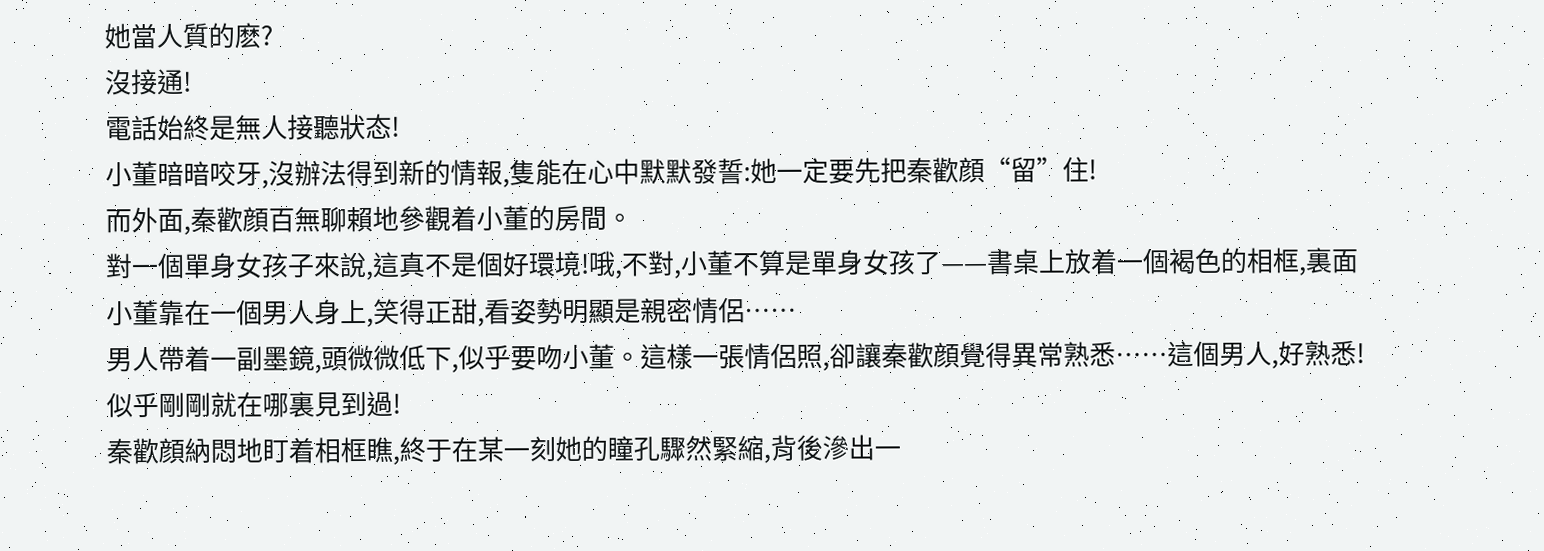她當人質的麽?
沒接通!
電話始終是無人接聽狀态!
小董暗暗咬牙,沒辦法得到新的情報,隻能在心中默默發誓:她一定要先把秦歡顔“留”住!
而外面,秦歡顔百無聊賴地參觀着小董的房間。
對一個單身女孩子來說,這真不是個好環境!哦,不對,小董不算是單身女孩了——書桌上放着一個褐色的相框,裏面小董靠在一個男人身上,笑得正甜,看姿勢明顯是親密情侶……
男人帶着一副墨鏡,頭微微低下,似乎要吻小董。這樣一張情侶照,卻讓秦歡顔覺得異常熟悉……這個男人,好熟悉!似乎剛剛就在哪裏見到過!
秦歡顔納悶地盯着相框瞧,終于在某一刻她的瞳孔驟然緊縮,背後滲出一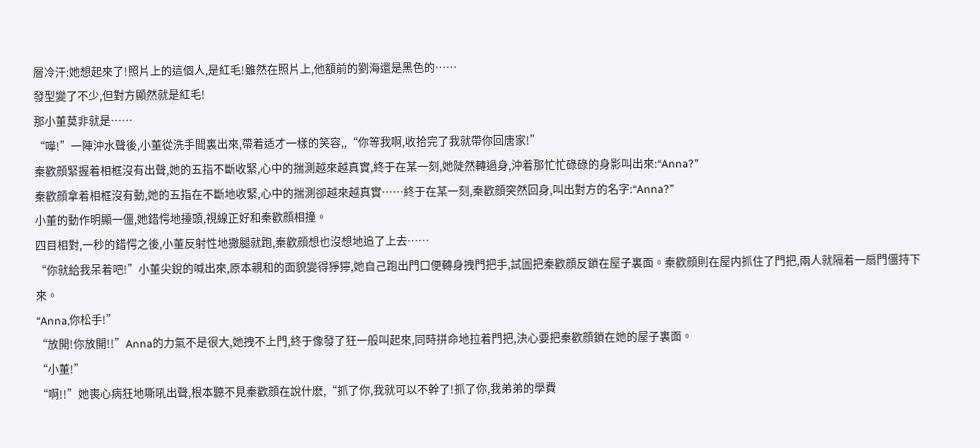層冷汗:她想起來了!照片上的這個人,是紅毛!雖然在照片上,他額前的劉海還是黑色的……
發型變了不少,但對方顯然就是紅毛!
那小董莫非就是……
“嘩!”一陣沖水聲後,小董從洗手間裏出來,帶着适才一樣的笑容,,“你等我啊,收拾完了我就帶你回唐家!”
秦歡顔緊握着相框沒有出聲,她的五指不斷收緊,心中的揣測越來越真實,終于在某一刻,她陡然轉過身,沖着那忙忙碌碌的身影叫出來:“Anna?”
秦歡顔拿着相框沒有動,她的五指在不斷地收緊,心中的揣測卻越來越真實……終于在某一刻,秦歡顔突然回身,叫出對方的名字:“Anna?”
小董的動作明顯一僵,她錯愕地擡頭,視線正好和秦歡顔相撞。
四目相對,一秒的錯愕之後,小董反射性地撒腿就跑,秦歡顔想也沒想地追了上去……
“你就給我呆着吧!”小董尖銳的喊出來,原本親和的面貌變得猙獰,她自己跑出門口便轉身拽門把手,試圖把秦歡顔反鎖在屋子裏面。秦歡顔則在屋内抓住了門把,兩人就隔着一扇門僵持下來。
“Anna,你松手!”
“放開!你放開!!”Anna的力氣不是很大,她拽不上門,終于像發了狂一般叫起來,同時拼命地拉着門把,決心要把秦歡顔鎖在她的屋子裏面。
“小董!”
“啊!!”她喪心病狂地嘶吼出聲,根本聽不見秦歡顔在說什麽,“抓了你,我就可以不幹了!抓了你,我弟弟的學費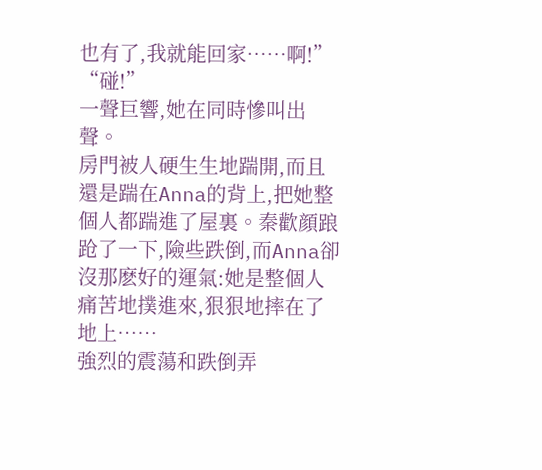也有了,我就能回家……啊!”
“碰!”
一聲巨響,她在同時慘叫出聲。
房門被人硬生生地踹開,而且還是踹在Anna的背上,把她整個人都踹進了屋裏。秦歡顔踉跄了一下,險些跌倒,而Anna卻沒那麽好的運氣:她是整個人痛苦地撲進來,狠狠地摔在了地上……
強烈的震蕩和跌倒弄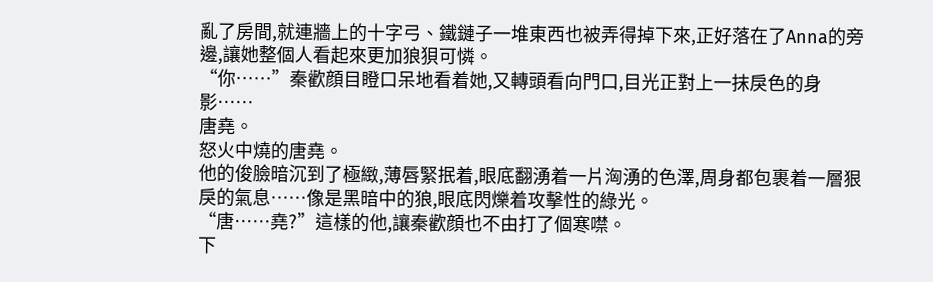亂了房間,就連牆上的十字弓、鐵鏈子一堆東西也被弄得掉下來,正好落在了Anna的旁邊,讓她整個人看起來更加狼狽可憐。
“你……”秦歡顔目瞪口呆地看着她,又轉頭看向門口,目光正對上一抹戾色的身影……
唐堯。
怒火中燒的唐堯。
他的俊臉暗沉到了極緻,薄唇緊抿着,眼底翻湧着一片洶湧的色澤,周身都包裹着一層狠戾的氣息……像是黑暗中的狼,眼底閃爍着攻擊性的綠光。
“唐……堯?”這樣的他,讓秦歡顔也不由打了個寒噤。
下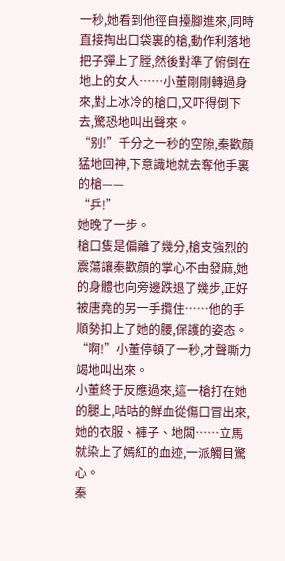一秒,她看到他徑自擡腳進來,同時直接掏出口袋裏的槍,動作利落地把子彈上了膛,然後對準了俯倒在地上的女人……小董剛剛轉過身來,對上冰冷的槍口,又吓得倒下去,驚恐地叫出聲來。
“别!”千分之一秒的空隙,秦歡顔猛地回神,下意識地就去奪他手裏的槍——
“乒!”
她晚了一步。
槍口隻是偏離了幾分,槍支強烈的震蕩讓秦歡顔的掌心不由發麻,她的身體也向旁邊跌退了幾步,正好被唐堯的另一手攬住……他的手順勢扣上了她的腰,保護的姿态。
“啊!”小董停頓了一秒,才聲嘶力竭地叫出來。
小董終于反應過來,這一槍打在她的腿上,咕咕的鮮血從傷口冒出來,她的衣服、褲子、地闆……立馬就染上了嫣紅的血迹,一派觸目驚心。
秦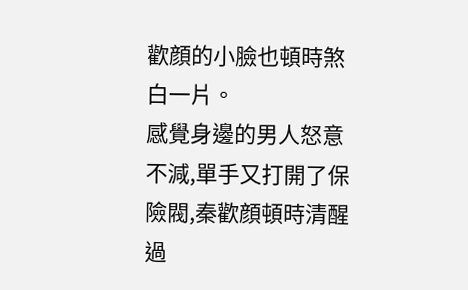歡顔的小臉也頓時煞白一片。
感覺身邊的男人怒意不減,單手又打開了保險閥,秦歡顔頓時清醒過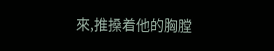來,推搡着他的胸膛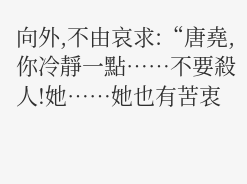向外,不由哀求:“唐堯,你冷靜一點……不要殺人!她……她也有苦衷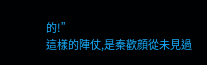的!”
這樣的陣仗,是秦歡顔從未見過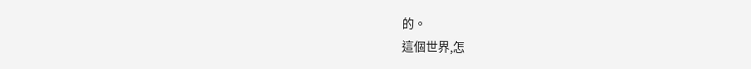的。
這個世界,怎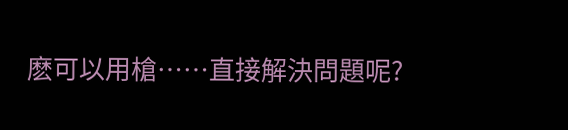麽可以用槍……直接解決問題呢?